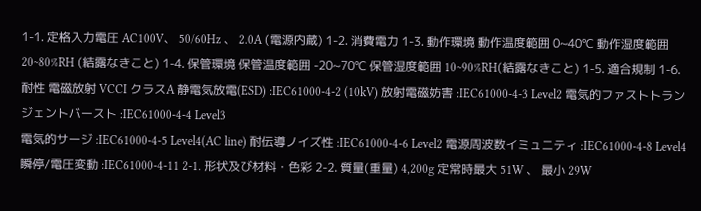1-1. 定格入力電圧 AC100V、 50/60Hz 、 2.0A (電源内蔵) 1-2. 消費電力 1-3. 動作環境 動作温度範囲 0~40℃ 動作湿度範囲 20~80%RH (結露なきこと) 1-4. 保管環境 保管温度範囲 -20~70℃ 保管湿度範囲 10~90%RH(結露なきこと) 1-5. 適合規制 1-6. 耐性 電磁放射 VCCI クラスA 静電気放電(ESD) :IEC61000-4-2 (10kV) 放射電磁妨害 :IEC61000-4-3 Level2 電気的ファストトランジェントバースト :IEC61000-4-4 Level3
電気的サージ :IEC61000-4-5 Level4(AC line) 耐伝導ノイズ性 :IEC61000-4-6 Level2 電源周波数イミュニティ :IEC61000-4-8 Level4 瞬停/電圧変動 :IEC61000-4-11 2-1. 形状及び材料・色彩 2-2. 質量(重量) 4,200g 定常時最大 51W 、 最小 29W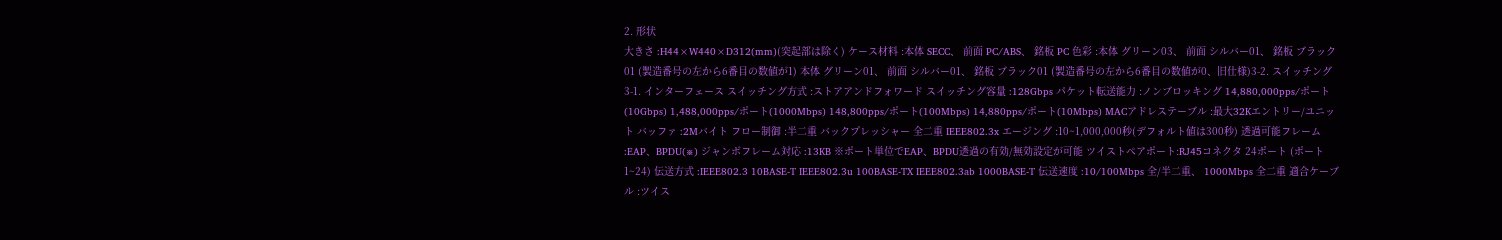2. 形状
大きさ :H44×W440×D312(mm)(突起部は除く) ケース材料 :本体 SECC、 前面 PC/ABS、 銘板 PC 色彩 :本体 グリーン03、 前面 シルバー01、 銘板 ブラック01 (製造番号の左から6番目の数値が1) 本体 グリーン01、 前面 シルバー01、 銘板 ブラック01 (製造番号の左から6番目の数値が0、旧仕様)3-2. スイッチング 3-1. インターフェース スイッチング方式 :ストアアンドフォワード スイッチング容量 :128Gbps パケット転送能力 :ノンブロッキング 14,880,000pps/ポート(10Gbps) 1,488,000pps/ポート(1000Mbps) 148,800pps/ポート(100Mbps) 14,880pps/ポート(10Mbps) MACアドレステーブル :最大32Kエントリー/ユニット バッファ :2Mバイト フロー制御 :半二重 バックプレッシャー 全二重 IEEE802.3x エージング :10~1,000,000秒(デフォルト値は300秒) 透過可能フレーム :EAP、BPDU(※) ジャンボフレーム対応 :13KB ※ポート単位でEAP、BPDU透過の有効/無効設定が可能 ツイストペアポート:RJ45コネクタ 24ポート (ポート1~24) 伝送方式 :IEEE802.3 10BASE-T IEEE802.3u 100BASE-TX IEEE802.3ab 1000BASE-T 伝送速度 :10/100Mbps 全/半二重、 1000Mbps 全二重 適合ケーブル :ツイス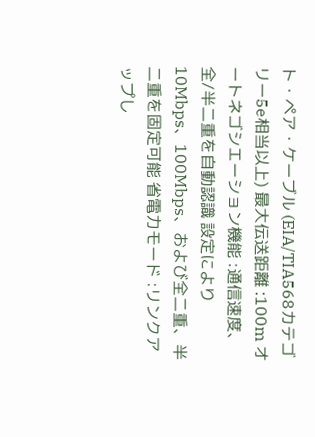ト・ペア・ケーブル (EIA/TIA568カテゴリー5e相当以上) 最大伝送距離 :100m オートネゴシエーション機能 :通信速度、全/半二重を自動認識 設定により10Mbps、100Mbps、および全二重、半二重を固定可能 省電力モード :リンクアップし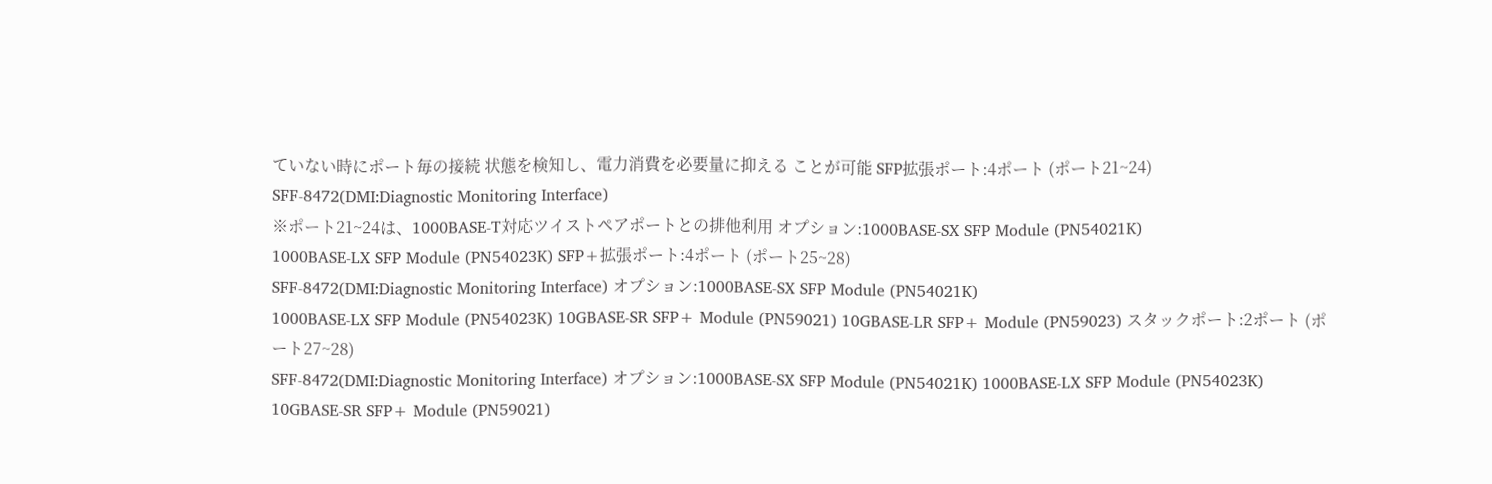ていない時にポート毎の接続 状態を検知し、電力消費を必要量に抑える ことが可能 SFP拡張ポート:4ポート (ポート21~24)
SFF-8472(DMI:Diagnostic Monitoring Interface)
※ポート21~24は、1000BASE-T対応ツイストペアポートとの排他利用 オプション:1000BASE-SX SFP Module (PN54021K)
1000BASE-LX SFP Module (PN54023K) SFP+拡張ポート:4ポート (ポート25~28)
SFF-8472(DMI:Diagnostic Monitoring Interface) オプション:1000BASE-SX SFP Module (PN54021K)
1000BASE-LX SFP Module (PN54023K) 10GBASE-SR SFP+ Module (PN59021) 10GBASE-LR SFP+ Module (PN59023) スタックポート:2ポート (ポート27~28)
SFF-8472(DMI:Diagnostic Monitoring Interface) オプション:1000BASE-SX SFP Module (PN54021K) 1000BASE-LX SFP Module (PN54023K) 10GBASE-SR SFP+ Module (PN59021)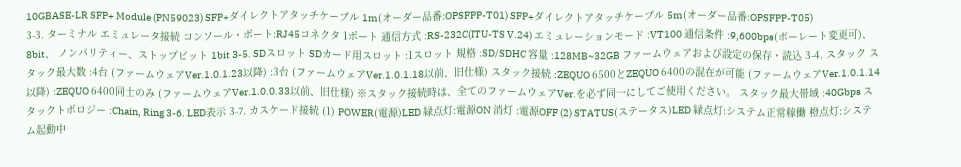10GBASE-LR SFP+ Module (PN59023) SFP+ダイレクトアタッチケーブル 1m(オーダー品番:OPSFPP-T01) SFP+ダイレクトアタッチケーブル 5m(オーダー品番:OPSFPP-T05)
3-3. ターミナル エミュレータ接続 コンソール・ポート:RJ45コネクタ 1ポート 通信方式 :RS-232C(ITU-TS V.24) エミュレーションモード :VT100 通信条件 :9,600bps(ボーレート変更可)、8bit、 ノンパリティー、ストップビット 1bit 3-5. SDスロット SDカード用スロット :1スロット 規格 :SD/SDHC 容量 :128MB~32GB ファームウェアおよび設定の保存・読込 3-4. スタック スタック最大数 :4台 (ファームウェアVer.1.0.1.23以降) :3台 (ファームウェアVer.1.0.1.18以前、旧仕様) スタック接続 :ZEQUO 6500とZEQUO 6400の混在が可能 (ファームウェアVer.1.0.1.14以降) :ZEQUO 6400同士のみ (ファームウェアVer.1.0.0.33以前、旧仕様) ※スタック接続時は、全てのファームウェアVer.を必ず同一にしてご使用ください。 スタック最大帯域 :40Gbps スタックトポロジー :Chain, Ring 3-6. LED表示 3-7. カスケード接続 (1) POWER(電源)LED 緑点灯:電源ON 消灯 :電源OFF (2) STATUS(ステータス)LED 緑点灯:システム正常稼働 橙点灯:システム起動中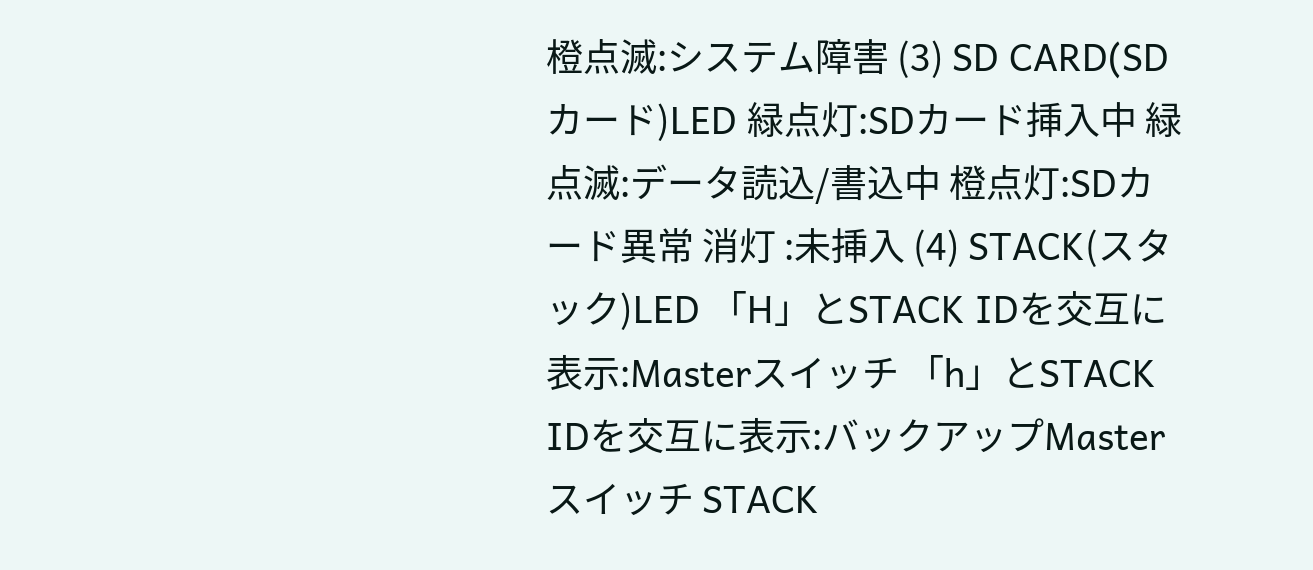橙点滅:システム障害 (3) SD CARD(SDカード)LED 緑点灯:SDカード挿入中 緑点滅:データ読込/書込中 橙点灯:SDカード異常 消灯 :未挿入 (4) STACK(スタック)LED 「H」とSTACK IDを交互に表示:Masterスイッチ 「h」とSTACK IDを交互に表示:バックアップMasterスイッチ STACK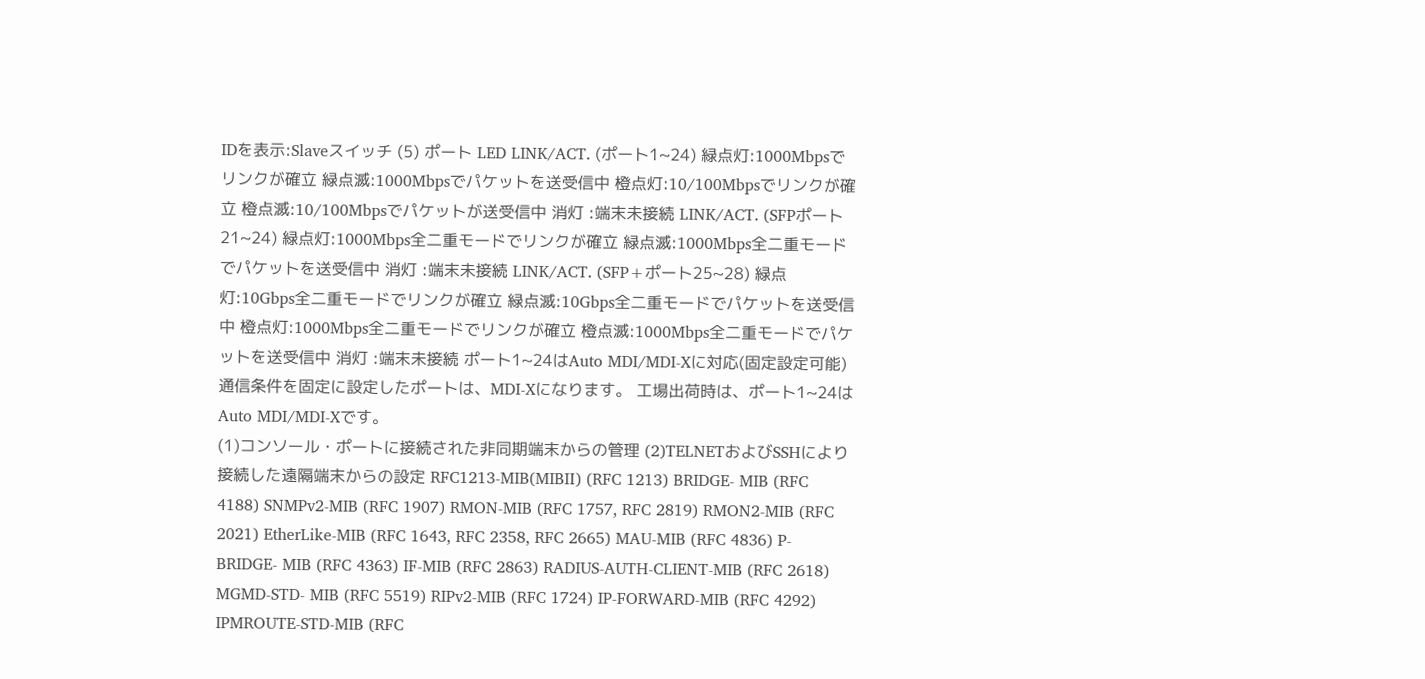IDを表示:Slaveスイッチ (5) ポート LED LINK/ACT. (ポート1~24) 緑点灯:1000Mbpsでリンクが確立 緑点滅:1000Mbpsでパケットを送受信中 橙点灯:10/100Mbpsでリンクが確立 橙点滅:10/100Mbpsでパケットが送受信中 消灯 :端末未接続 LINK/ACT. (SFPポート21~24) 緑点灯:1000Mbps全二重モードでリンクが確立 緑点滅:1000Mbps全二重モードでパケットを送受信中 消灯 :端末未接続 LINK/ACT. (SFP+ポート25~28) 緑点灯:10Gbps全二重モードでリンクが確立 緑点滅:10Gbps全二重モードでパケットを送受信中 橙点灯:1000Mbps全二重モードでリンクが確立 橙点滅:1000Mbps全二重モードでパケットを送受信中 消灯 :端末未接続 ポート1~24はAuto MDI/MDI-Xに対応(固定設定可能) 通信条件を固定に設定したポートは、MDI-Xになります。 工場出荷時は、ポート1~24はAuto MDI/MDI-Xです。
(1)コンソール・ポートに接続された非同期端末からの管理 (2)TELNETおよびSSHにより接続した遠隔端末からの設定 RFC1213-MIB(MIBⅡ) (RFC 1213) BRIDGE- MIB (RFC 4188) SNMPv2-MIB (RFC 1907) RMON-MIB (RFC 1757, RFC 2819) RMON2-MIB (RFC 2021) EtherLike-MIB (RFC 1643, RFC 2358, RFC 2665) MAU-MIB (RFC 4836) P-BRIDGE- MIB (RFC 4363) IF-MIB (RFC 2863) RADIUS-AUTH-CLIENT-MIB (RFC 2618) MGMD-STD- MIB (RFC 5519) RIPv2-MIB (RFC 1724) IP-FORWARD-MIB (RFC 4292) IPMROUTE-STD-MIB (RFC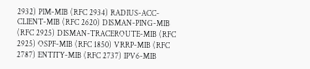2932) PIM-MIB (RFC 2934) RADIUS-ACC-CLIENT-MIB (RFC 2620) DISMAN-PING-MIB (RFC 2925) DISMAN-TRACEROUTE-MIB (RFC 2925) OSPF-MIB (RFC 1850) VRRP-MIB (RFC 2787) ENTITY-MIB (RFC 2737) IPV6-MIB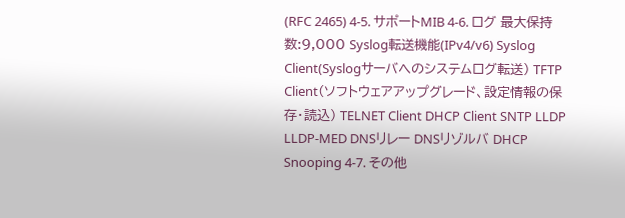(RFC 2465) 4-5. サポートMIB 4-6. ログ 最大保持数:9,000 Syslog転送機能(IPv4/v6) Syslog Client(Syslogサーバへのシステムログ転送) TFTP Client(ソフトウェアアップグレード、設定情報の保存・読込) TELNET Client DHCP Client SNTP LLDP LLDP-MED DNSリレー DNSリゾルバ DHCP Snooping 4-7. その他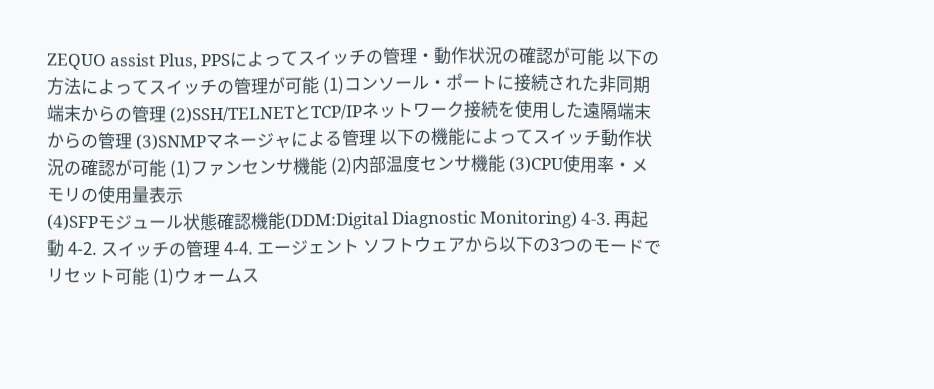ZEQUO assist Plus, PPSによってスイッチの管理・動作状況の確認が可能 以下の方法によってスイッチの管理が可能 (1)コンソール・ポートに接続された非同期端末からの管理 (2)SSH/TELNETとTCP/IPネットワーク接続を使用した遠隔端末からの管理 (3)SNMPマネージャによる管理 以下の機能によってスイッチ動作状況の確認が可能 (1)ファンセンサ機能 (2)内部温度センサ機能 (3)CPU使用率・メモリの使用量表示
(4)SFPモジュール状態確認機能(DDM:Digital Diagnostic Monitoring) 4-3. 再起動 4-2. スイッチの管理 4-4. エージェント ソフトウェアから以下の3つのモードでリセット可能 (1)ウォームス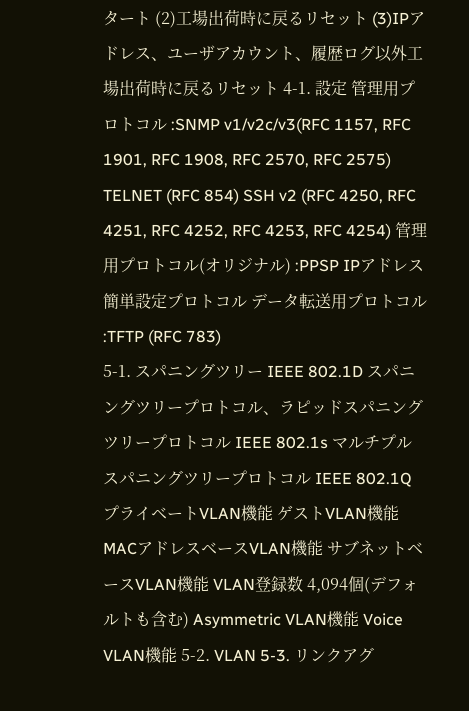タート (2)工場出荷時に戻るリセット (3)IPアドレス、ユーザアカウント、履歴ログ以外工場出荷時に戻るリセット 4-1. 設定 管理用プロトコル :SNMP v1/v2c/v3(RFC 1157, RFC 1901, RFC 1908, RFC 2570, RFC 2575) TELNET (RFC 854) SSH v2 (RFC 4250, RFC 4251, RFC 4252, RFC 4253, RFC 4254) 管理用プロトコル(オリジナル) :PPSP IPアドレス簡単設定プロトコル データ転送用プロトコル :TFTP (RFC 783)
5-1. スパニングツリー IEEE 802.1D スパニングツリープロトコル、ラピッドスパニングツリープロトコル IEEE 802.1s マルチプルスパニングツリープロトコル IEEE 802.1Q プライベートVLAN機能 ゲストVLAN機能 MACアドレスベースVLAN機能 サブネットベースVLAN機能 VLAN登録数 4,094個(デフォルトも含む) Asymmetric VLAN機能 Voice VLAN機能 5-2. VLAN 5-3. リンクアグ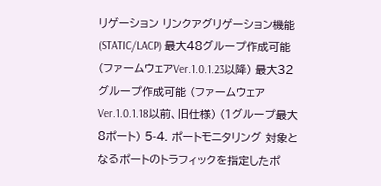リゲーション リンクアグリゲーション機能(STATIC/LACP) 最大48グループ作成可能 (ファームウェアVer.1.0.1.23以降) 最大32グループ作成可能 (ファームウェアVer.1.0.1.18以前、旧仕様) (1グループ最大8ポート) 5-4. ポートモニタリング 対象となるポートのトラフィックを指定したポ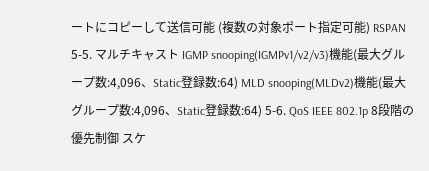ートにコピーして送信可能 (複数の対象ポート指定可能) RSPAN 5-5. マルチキャスト IGMP snooping(IGMPv1/v2/v3)機能(最大グループ数:4,096、Static登録数:64) MLD snooping(MLDv2)機能(最大グループ数:4,096、Static登録数:64) 5-6. QoS IEEE 802.1p 8段階の優先制御 スケ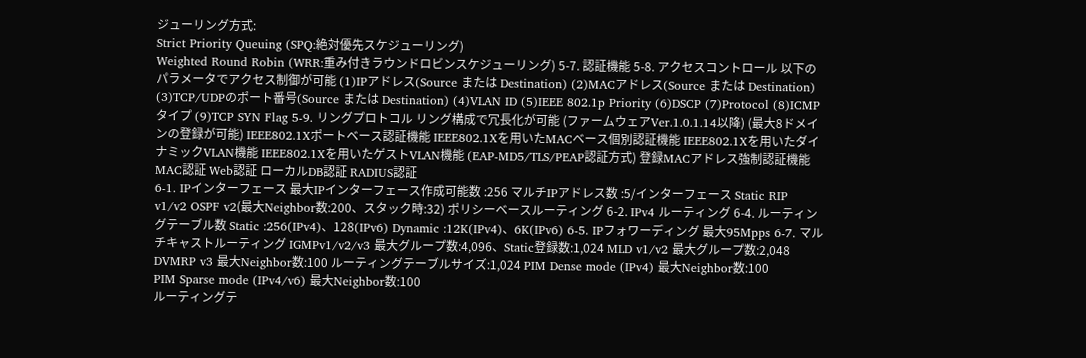ジューリング方式:
Strict Priority Queuing (SPQ:絶対優先スケジューリング)
Weighted Round Robin (WRR:重み付きラウンドロビンスケジューリング) 5-7. 認証機能 5-8. アクセスコントロール 以下のパラメータでアクセス制御が可能 (1)IPアドレス(Source または Destination) (2)MACアドレス(Source または Destination) (3)TCP/UDPのポート番号(Source または Destination) (4)VLAN ID (5)IEEE 802.1p Priority (6)DSCP (7)Protocol (8)ICMPタイプ (9)TCP SYN Flag 5-9. リングプロトコル リング構成で冗長化が可能 (ファームウェアVer.1.0.1.14以降) (最大8ドメインの登録が可能) IEEE802.1Xポートベース認証機能 IEEE802.1Xを用いたMACベース個別認証機能 IEEE802.1Xを用いたダイナミックVLAN機能 IEEE802.1Xを用いたゲストVLAN機能 (EAP-MD5/TLS/PEAP認証方式) 登録MACアドレス強制認証機能 MAC認証 Web認証 ローカルDB認証 RADIUS認証
6-1. IPインターフェース 最大IPインターフェース作成可能数 :256 マルチIPアドレス数 :5/インターフェース Static RIP v1/v2 OSPF v2(最大Neighbor数:200、スタック時:32) ポリシーベースルーティング 6-2. IPv4 ルーティング 6-4. ルーティングテーブル数 Static :256(IPv4)、128(IPv6) Dynamic :12K(IPv4)、6K(IPv6) 6-5. IPフォワーディング 最大95Mpps 6-7. マルチキャストルーティング IGMPv1/v2/v3 最大グループ数:4,096、Static登録数:1,024 MLD v1/v2 最大グループ数:2,048 DVMRP v3 最大Neighbor数:100 ルーティングテーブルサイズ:1,024 PIM Dense mode (IPv4) 最大Neighbor数:100
PIM Sparse mode (IPv4/v6) 最大Neighbor数:100
ルーティングテ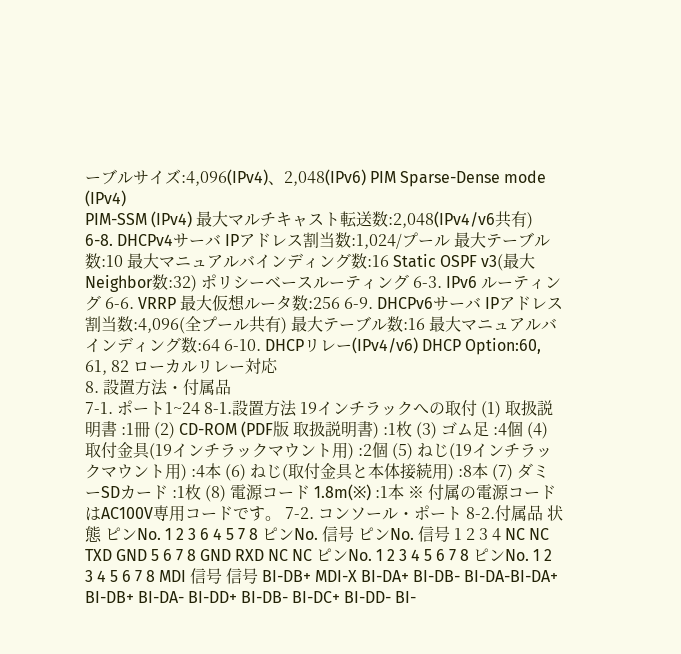ーブルサイズ:4,096(IPv4)、2,048(IPv6) PIM Sparse-Dense mode (IPv4)
PIM-SSM (IPv4) 最大マルチキャスト転送数:2,048(IPv4/v6共有) 6-8. DHCPv4サーバ IPアドレス割当数:1,024/プール 最大テーブル数:10 最大マニュアルバインディング数:16 Static OSPF v3(最大Neighbor数:32) ポリシーベースルーティング 6-3. IPv6 ルーティング 6-6. VRRP 最大仮想ルータ数:256 6-9. DHCPv6サーバ IPアドレス割当数:4,096(全プール共有) 最大テーブル数:16 最大マニュアルバインディング数:64 6-10. DHCPリレー(IPv4/v6) DHCP Option:60, 61, 82 ローカルリレー対応
8. 設置方法・付属品
7-1. ポート1~24 8-1.設置方法 19インチラックへの取付 (1) 取扱説明書 :1冊 (2) CD-ROM (PDF版 取扱説明書) :1枚 (3) ゴム足 :4個 (4) 取付金具(19インチラックマウント用) :2個 (5) ねじ(19インチラックマウント用) :4本 (6) ねじ(取付金具と本体接続用) :8本 (7) ダミーSDカード :1枚 (8) 電源コード 1.8m(※) :1本 ※ 付属の電源コードはAC100V専用コードです。 7-2. コンソール・ポート 8-2.付属品 状態 ピンNo. 1 2 3 6 4 5 7 8 ピンNo. 信号 ピンNo. 信号 1 2 3 4 NC NC TXD GND 5 6 7 8 GND RXD NC NC ピンNo. 1 2 3 4 5 6 7 8 ピンNo. 1 2 3 4 5 6 7 8 MDI 信号 信号 BI-DB+ MDI-X BI-DA+ BI-DB- BI-DA-BI-DA+ BI-DB+ BI-DA- BI-DD+ BI-DB- BI-DC+ BI-DD- BI-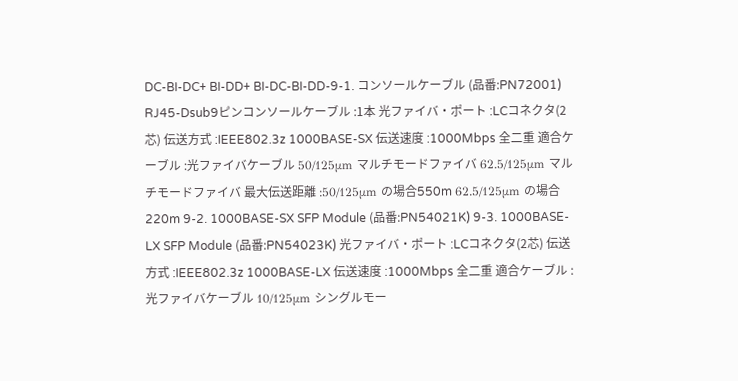DC-BI-DC+ BI-DD+ BI-DC-BI-DD-9-1. コンソールケーブル (品番:PN72001) RJ45-Dsub9ピンコンソールケーブル :1本 光ファイバ・ポート :LCコネクタ(2芯) 伝送方式 :IEEE802.3z 1000BASE-SX 伝送速度 :1000Mbps 全二重 適合ケーブル :光ファイバケーブル 50/125μm マルチモードファイバ 62.5/125μm マルチモードファイバ 最大伝送距離 :50/125μm の場合550m 62.5/125μm の場合220m 9-2. 1000BASE-SX SFP Module (品番:PN54021K) 9-3. 1000BASE-LX SFP Module (品番:PN54023K) 光ファイバ・ポート :LCコネクタ(2芯) 伝送方式 :IEEE802.3z 1000BASE-LX 伝送速度 :1000Mbps 全二重 適合ケーブル :光ファイバケーブル 10/125μm シングルモー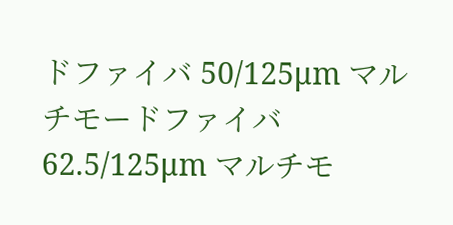ドファイバ 50/125μm マルチモードファイバ 62.5/125μm マルチモ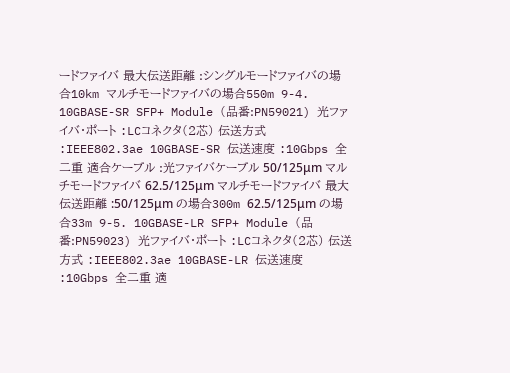ードファイバ 最大伝送距離 :シングルモードファイバの場合10km マルチモードファイバの場合550m 9-4. 10GBASE-SR SFP+ Module (品番:PN59021) 光ファイバ・ポート :LCコネクタ(2芯) 伝送方式 :IEEE802.3ae 10GBASE-SR 伝送速度 :10Gbps 全二重 適合ケーブル :光ファイバケーブル 50/125μm マルチモードファイバ 62.5/125μm マルチモードファイバ 最大伝送距離 :50/125μm の場合300m 62.5/125μm の場合33m 9-5. 10GBASE-LR SFP+ Module (品番:PN59023) 光ファイバ・ポート :LCコネクタ(2芯) 伝送方式 :IEEE802.3ae 10GBASE-LR 伝送速度 :10Gbps 全二重 適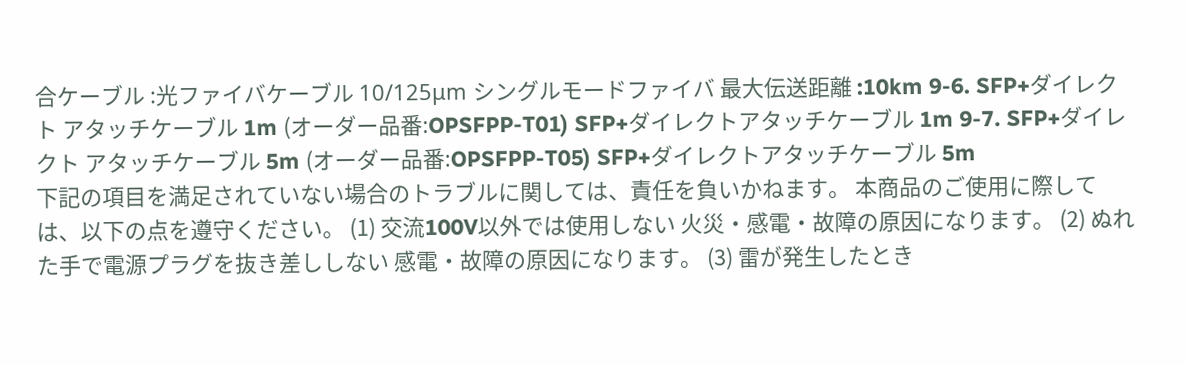合ケーブル :光ファイバケーブル 10/125μm シングルモードファイバ 最大伝送距離 :10km 9-6. SFP+ダイレクト アタッチケーブル 1m (オーダー品番:OPSFPP-T01) SFP+ダイレクトアタッチケーブル 1m 9-7. SFP+ダイレクト アタッチケーブル 5m (オーダー品番:OPSFPP-T05) SFP+ダイレクトアタッチケーブル 5m
下記の項目を満足されていない場合のトラブルに関しては、責任を負いかねます。 本商品のご使用に際しては、以下の点を遵守ください。 (1) 交流100V以外では使用しない 火災・感電・故障の原因になります。 (2) ぬれた手で電源プラグを抜き差ししない 感電・故障の原因になります。 (3) 雷が発生したとき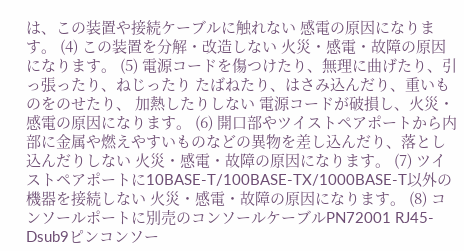は、この装置や接続ケーブルに触れない 感電の原因になります。 (4) この装置を分解・改造しない 火災・感電・故障の原因になります。 (5) 電源コードを傷つけたり、無理に曲げたり、引っ張ったり、ねじったり たばねたり、はさみ込んだり、重いものをのせたり、 加熱したりしない 電源コードが破損し、火災・感電の原因になります。 (6) 開口部やツイストペアポートから内部に金属や燃えやすいものなどの異物を差し込んだり、落とし込んだりしない 火災・感電・故障の原因になります。 (7) ツイストペアポートに10BASE-T/100BASE-TX/1000BASE-T以外の機器を接続しない 火災・感電・故障の原因になります。 (8) コンソールポートに別売のコンソールケーブルPN72001 RJ45-Dsub9ピンコンソー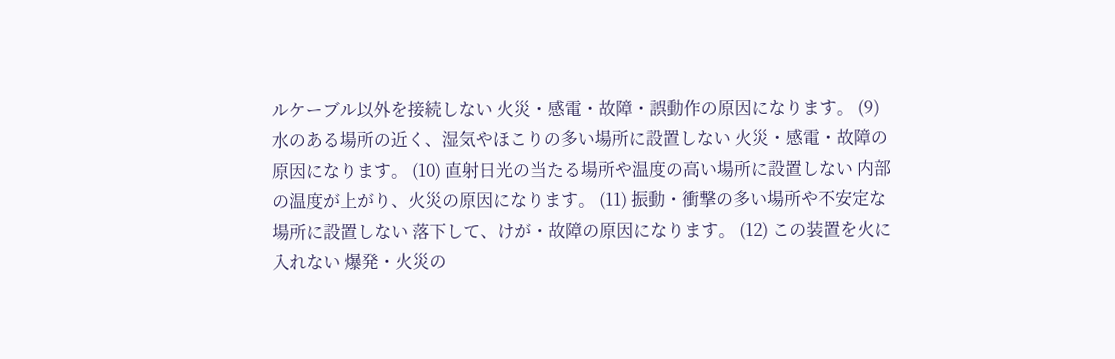ルケーブル以外を接続しない 火災・感電・故障・誤動作の原因になります。 (9) 水のある場所の近く、湿気やほこりの多い場所に設置しない 火災・感電・故障の原因になります。 (10) 直射日光の当たる場所や温度の高い場所に設置しない 内部の温度が上がり、火災の原因になります。 (11) 振動・衝撃の多い場所や不安定な場所に設置しない 落下して、けが・故障の原因になります。 (12) この装置を火に入れない 爆発・火災の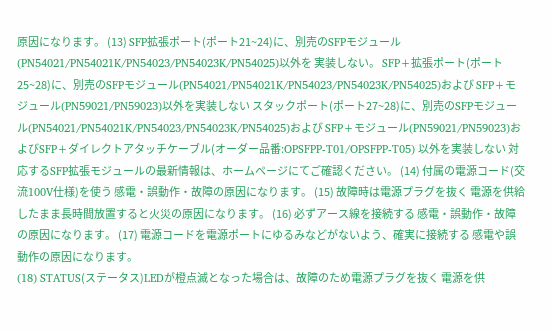原因になります。 (13) SFP拡張ポート(ポート21~24)に、別売のSFPモジュール(PN54021/PN54021K/PN54023/PN54023K/PN54025)以外を 実装しない。 SFP+拡張ポート(ポート25~28)に、別売のSFPモジュール(PN54021/PN54021K/PN54023/PN54023K/PN54025)および SFP+モジュール(PN59021/PN59023)以外を実装しない スタックポート(ポート27~28)に、別売のSFPモジュール(PN54021/PN54021K/PN54023/PN54023K/PN54025)および SFP+モジュール(PN59021/PN59023)およびSFP+ダイレクトアタッチケーブル(オーダー品番:OPSFPP-T01/OPSFPP-T05) 以外を実装しない 対応するSFP拡張モジュールの最新情報は、ホームページにてご確認ください。 (14) 付属の電源コード(交流100V仕様)を使う 感電・誤動作・故障の原因になります。 (15) 故障時は電源プラグを抜く 電源を供給したまま長時間放置すると火災の原因になります。 (16) 必ずアース線を接続する 感電・誤動作・故障の原因になります。 (17) 電源コードを電源ポートにゆるみなどがないよう、確実に接続する 感電や誤動作の原因になります。
(18) STATUS(ステータス)LEDが橙点滅となった場合は、故障のため電源プラグを抜く 電源を供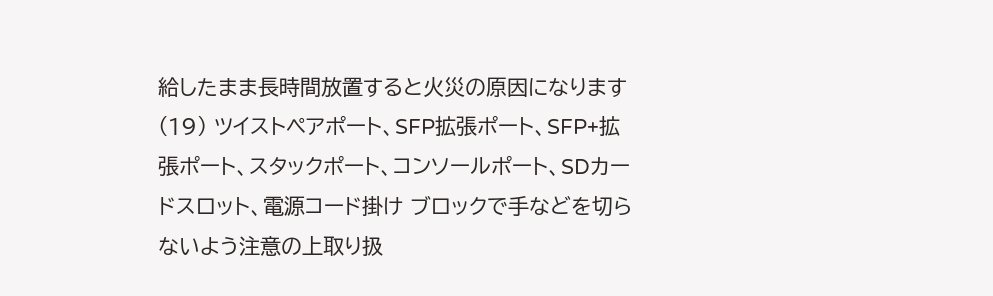給したまま長時間放置すると火災の原因になります (19) ツイストペアポート、SFP拡張ポート、SFP+拡張ポート、スタックポート、コンソールポート、SDカードスロット、電源コード掛け ブロックで手などを切らないよう注意の上取り扱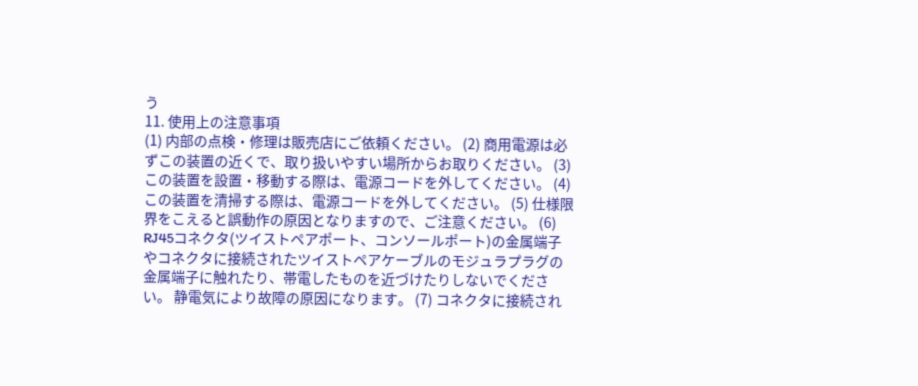う
11. 使用上の注意事項
(1) 内部の点検・修理は販売店にご依頼ください。 (2) 商用電源は必ずこの装置の近くで、取り扱いやすい場所からお取りください。 (3) この装置を設置・移動する際は、電源コードを外してください。 (4) この装置を清掃する際は、電源コードを外してください。 (5) 仕様限界をこえると誤動作の原因となりますので、ご注意ください。 (6) RJ45コネクタ(ツイストペアポート、コンソールポート)の金属端子やコネクタに接続されたツイストペアケーブルのモジュラプラグの 金属端子に触れたり、帯電したものを近づけたりしないでください。 静電気により故障の原因になります。 (7) コネクタに接続され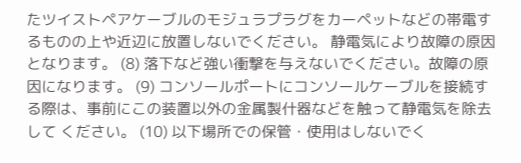たツイストペアケーブルのモジュラプラグをカーペットなどの帯電するものの上や近辺に放置しないでください。 静電気により故障の原因となります。 (8) 落下など強い衝撃を与えないでください。故障の原因になります。 (9) コンソールポートにコンソールケーブルを接続する際は、事前にこの装置以外の金属製什器などを触って静電気を除去して ください。 (10) 以下場所での保管・使用はしないでく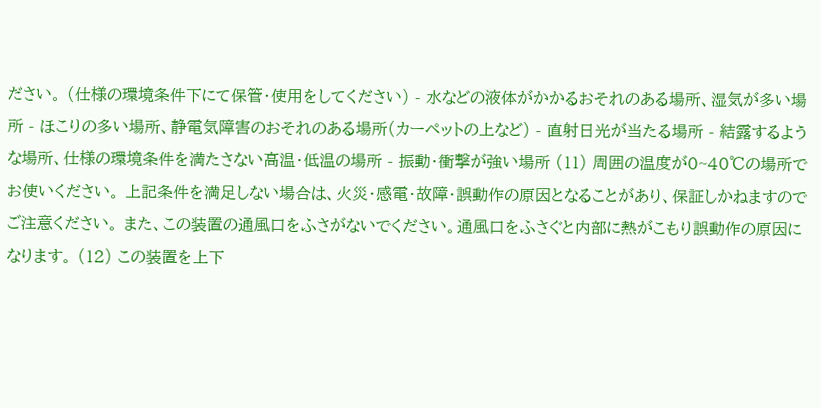ださい。 (仕様の環境条件下にて保管・使用をしてください) - 水などの液体がかかるおそれのある場所、湿気が多い場所 - ほこりの多い場所、静電気障害のおそれのある場所(カーペットの上など) - 直射日光が当たる場所 - 結露するような場所、仕様の環境条件を満たさない高温・低温の場所 - 振動・衝撃が強い場所 (11) 周囲の温度が0~40℃の場所でお使いください。 上記条件を満足しない場合は、火災・感電・故障・誤動作の原因となることがあり、保証しかねますのでご注意ください。 また、この装置の通風口をふさがないでください。通風口をふさぐと内部に熱がこもり誤動作の原因になります。 (12) この装置を上下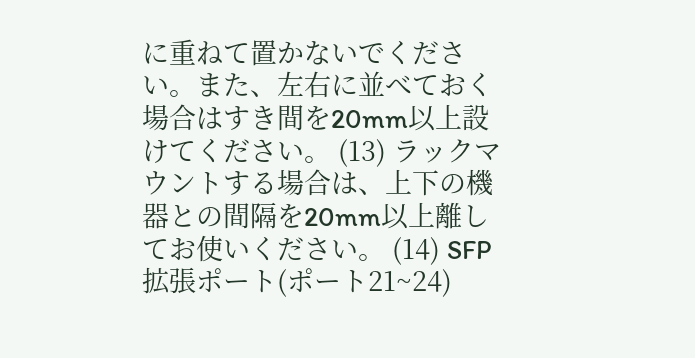に重ねて置かないでください。また、左右に並べておく場合はすき間を20mm以上設けてください。 (13) ラックマウントする場合は、上下の機器との間隔を20mm以上離してお使いください。 (14) SFP拡張ポート(ポート21~24)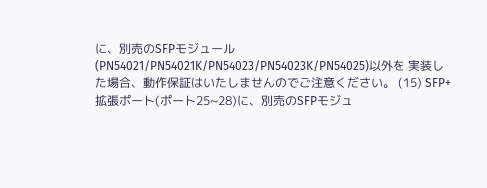に、別売のSFPモジュール(PN54021/PN54021K/PN54023/PN54023K/PN54025)以外を 実装した場合、動作保証はいたしませんのでご注意ください。 (15) SFP+拡張ポート(ポート25~28)に、別売のSFPモジュ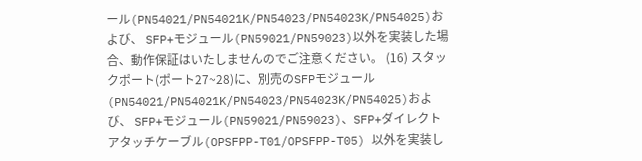ール(PN54021/PN54021K/PN54023/PN54023K/PN54025)および、 SFP+モジュール(PN59021/PN59023)以外を実装した場合、動作保証はいたしませんのでご注意ください。 (16) スタックポート(ポート27~28)に、別売のSFPモジュール(PN54021/PN54021K/PN54023/PN54023K/PN54025)および、 SFP+モジュール(PN59021/PN59023)、SFP+ダイレクトアタッチケーブル(OPSFPP-T01/OPSFPP-T05) 以外を実装し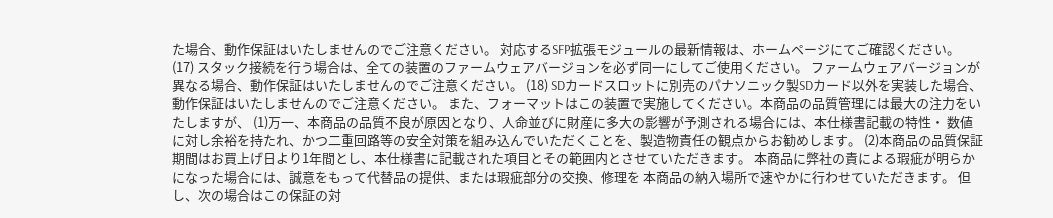た場合、動作保証はいたしませんのでご注意ください。 対応するSFP拡張モジュールの最新情報は、ホームページにてご確認ください。 (17) スタック接続を行う場合は、全ての装置のファームウェアバージョンを必ず同一にしてご使用ください。 ファームウェアバージョンが異なる場合、動作保証はいたしませんのでご注意ください。 (18) SDカードスロットに別売のパナソニック製SDカード以外を実装した場合、動作保証はいたしませんのでご注意ください。 また、フォーマットはこの装置で実施してください。本商品の品質管理には最大の注力をいたしますが、 (1)万一、本商品の品質不良が原因となり、人命並びに財産に多大の影響が予測される場合には、本仕様書記載の特性・ 数値に対し余裕を持たれ、かつ二重回路等の安全対策を組み込んでいただくことを、製造物責任の観点からお勧めします。 (2)本商品の品質保証期間はお買上げ日より1年間とし、本仕様書に記載された項目とその範囲内とさせていただきます。 本商品に弊社の責による瑕疵が明らかになった場合には、誠意をもって代替品の提供、または瑕疵部分の交換、修理を 本商品の納入場所で速やかに行わせていただきます。 但し、次の場合はこの保証の対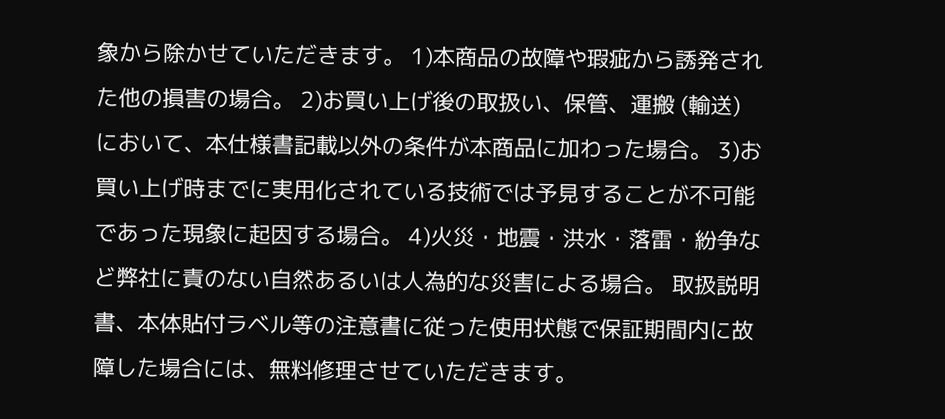象から除かせていただきます。 1)本商品の故障や瑕疵から誘発された他の損害の場合。 2)お買い上げ後の取扱い、保管、運搬 (輸送) において、本仕様書記載以外の条件が本商品に加わった場合。 3)お買い上げ時までに実用化されている技術では予見することが不可能であった現象に起因する場合。 4)火災・地震・洪水・落雷・紛争など弊社に責のない自然あるいは人為的な災害による場合。 取扱説明書、本体貼付ラベル等の注意書に従った使用状態で保証期間内に故障した場合には、無料修理させていただきます。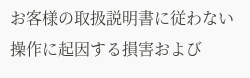お客様の取扱説明書に従わない操作に起因する損害および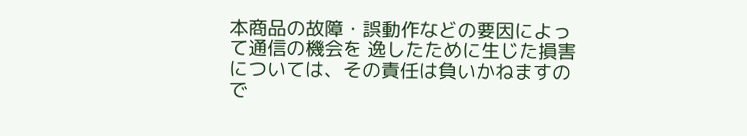本商品の故障・誤動作などの要因によって通信の機会を 逸したために生じた損害については、その責任は負いかねますので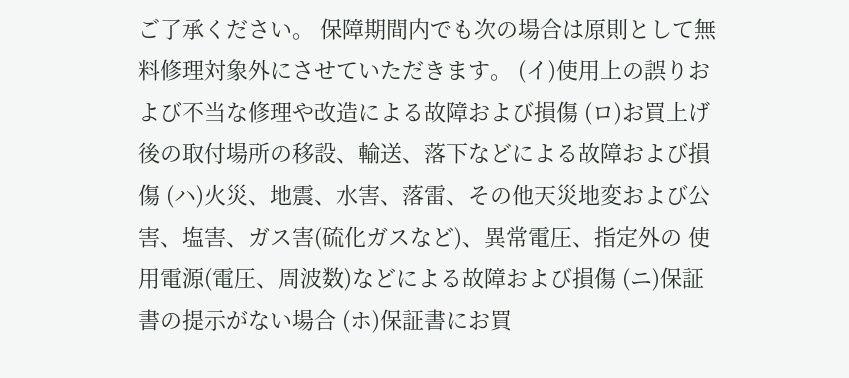ご了承ください。 保障期間内でも次の場合は原則として無料修理対象外にさせていただきます。 (イ)使用上の誤りおよび不当な修理や改造による故障および損傷 (ロ)お買上げ後の取付場所の移設、輸送、落下などによる故障および損傷 (ハ)火災、地震、水害、落雷、その他天災地変および公害、塩害、ガス害(硫化ガスなど)、異常電圧、指定外の 使用電源(電圧、周波数)などによる故障および損傷 (ニ)保証書の提示がない場合 (ホ)保証書にお買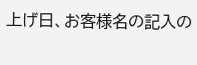上げ日、お客様名の記入の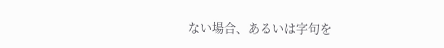ない場合、あるいは字句を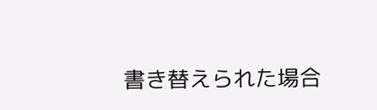書き替えられた場合